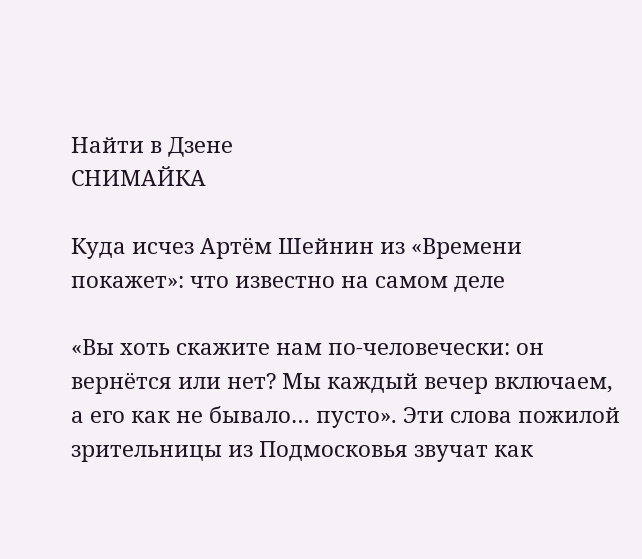Найти в Дзене
СНИМАЙКА

Куда исчез Артём Шейнин из «Времени покажет»: что известно на самом деле

«Вы хоть скажите нам по‑человечески: он вернётся или нет? Мы каждый вечер включаем, а его как не бывало… пусто». Эти слова пожилой зрительницы из Подмосковья звучат как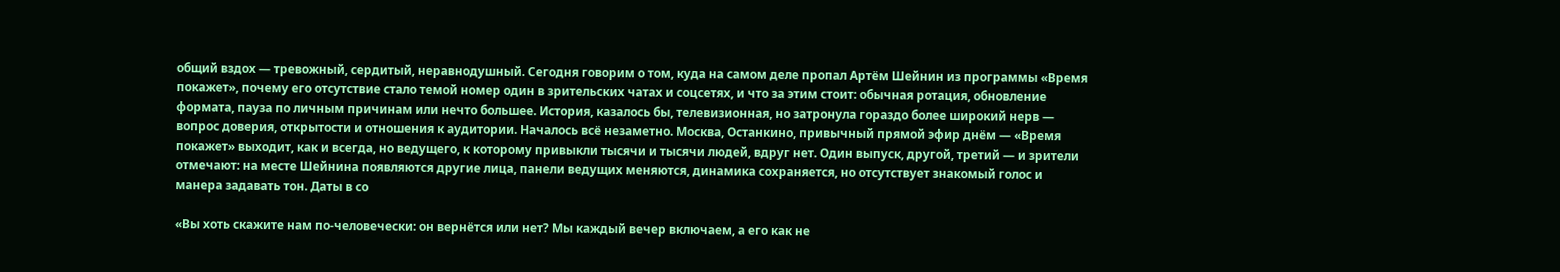общий вздох — тревожный, сердитый, неравнодушный. Сегодня говорим о том, куда на самом деле пропал Артём Шейнин из программы «Время покажет», почему его отсутствие стало темой номер один в зрительских чатах и соцсетях, и что за этим стоит: обычная ротация, обновление формата, пауза по личным причинам или нечто большее. История, казалось бы, телевизионная, но затронула гораздо более широкий нерв — вопрос доверия, открытости и отношения к аудитории. Началось всё незаметно. Москва, Останкино, привычный прямой эфир днём — «Время покажет» выходит, как и всегда, но ведущего, к которому привыкли тысячи и тысячи людей, вдруг нет. Один выпуск, другой, третий — и зрители отмечают: на месте Шейнина появляются другие лица, панели ведущих меняются, динамика сохраняется, но отсутствует знакомый голос и манера задавать тон. Даты в со

«Вы хоть скажите нам по‑человечески: он вернётся или нет? Мы каждый вечер включаем, а его как не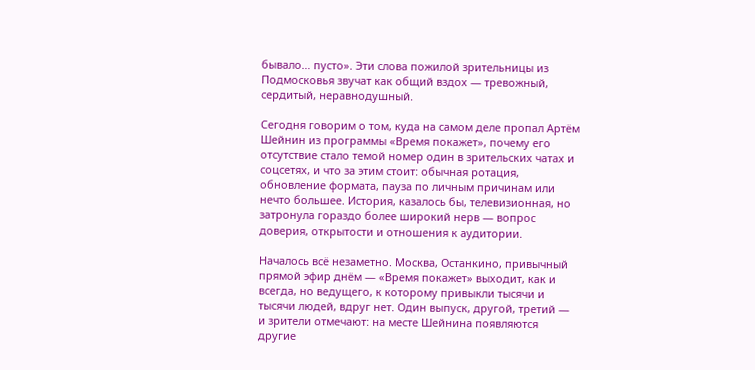бывало… пусто». Эти слова пожилой зрительницы из Подмосковья звучат как общий вздох — тревожный, сердитый, неравнодушный.

Сегодня говорим о том, куда на самом деле пропал Артём Шейнин из программы «Время покажет», почему его отсутствие стало темой номер один в зрительских чатах и соцсетях, и что за этим стоит: обычная ротация, обновление формата, пауза по личным причинам или нечто большее. История, казалось бы, телевизионная, но затронула гораздо более широкий нерв — вопрос доверия, открытости и отношения к аудитории.

Началось всё незаметно. Москва, Останкино, привычный прямой эфир днём — «Время покажет» выходит, как и всегда, но ведущего, к которому привыкли тысячи и тысячи людей, вдруг нет. Один выпуск, другой, третий — и зрители отмечают: на месте Шейнина появляются другие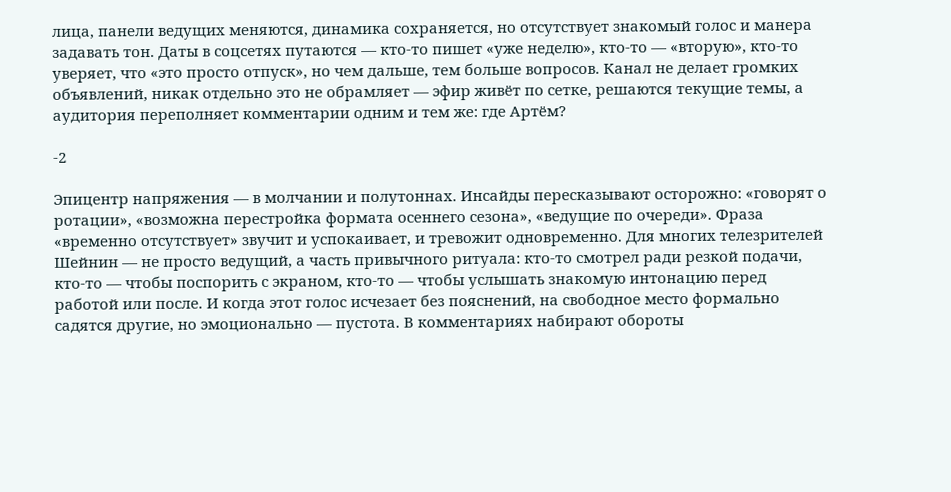лица, панели ведущих меняются, динамика сохраняется, но отсутствует знакомый голос и манера задавать тон. Даты в соцсетях путаются — кто-то пишет «уже неделю», кто-то — «вторую», кто-то уверяет, что «это просто отпуск», но чем дальше, тем больше вопросов. Канал не делает громких объявлений, никак отдельно это не обрамляет — эфир живёт по сетке, решаются текущие темы, а аудитория переполняет комментарии одним и тем же: где Артём?

-2

Эпицентр напряжения — в молчании и полутоннах. Инсайды пересказывают осторожно: «говорят о ротации», «возможна перестройка формата осеннего сезона», «ведущие по очереди». Фраза «временно отсутствует» звучит и успокаивает, и тревожит одновременно. Для многих телезрителей Шейнин — не просто ведущий, а часть привычного ритуала: кто-то смотрел ради резкой подачи, кто-то — чтобы поспорить с экраном, кто-то — чтобы услышать знакомую интонацию перед работой или после. И когда этот голос исчезает без пояснений, на свободное место формально садятся другие, но эмоционально — пустота. В комментариях набирают обороты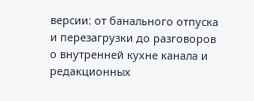версии: от банального отпуска и перезагрузки до разговоров о внутренней кухне канала и редакционных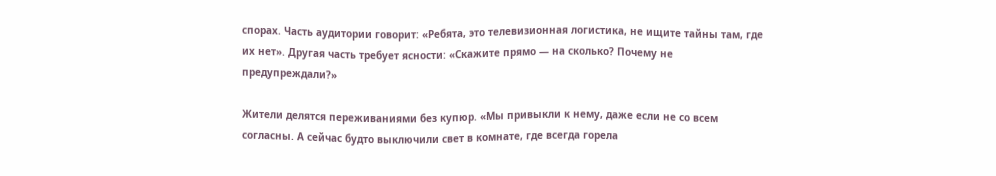спорах. Часть аудитории говорит: «Ребята, это телевизионная логистика, не ищите тайны там, где их нет». Другая часть требует ясности: «Скажите прямо — на сколько? Почему не предупреждали?»

Жители делятся переживаниями без купюр. «Мы привыкли к нему, даже если не со всем согласны. А сейчас будто выключили свет в комнате, где всегда горела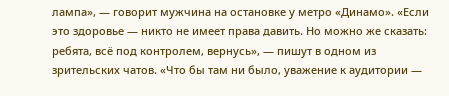лампа», — говорит мужчина на остановке у метро «Динамо». «Если это здоровье — никто не имеет права давить. Но можно же сказать: ребята, всё под контролем, вернусь», — пишут в одном из зрительских чатов. «Что бы там ни было, уважение к аудитории —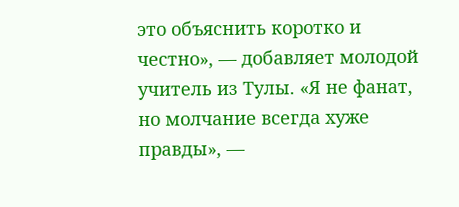это объяснить коротко и честно», — добавляет молодой учитель из Тулы. «Я не фанат, но молчание всегда хуже правды», —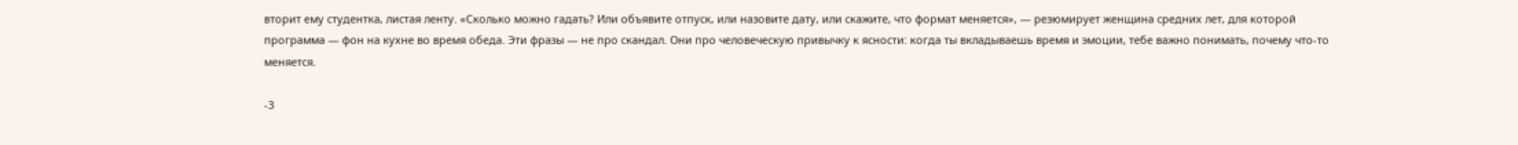вторит ему студентка, листая ленту. «Сколько можно гадать? Или объявите отпуск, или назовите дату, или скажите, что формат меняется», — резюмирует женщина средних лет, для которой программа — фон на кухне во время обеда. Эти фразы — не про скандал. Они про человеческую привычку к ясности: когда ты вкладываешь время и эмоции, тебе важно понимать, почему что-то меняется.

-3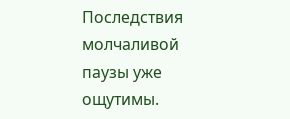Последствия молчаливой паузы уже ощутимы.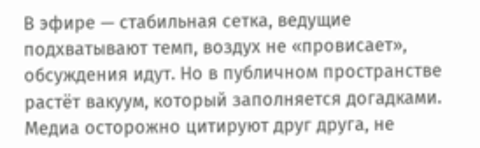В эфире — стабильная сетка, ведущие подхватывают темп, воздух не «провисает», обсуждения идут. Но в публичном пространстве растёт вакуум, который заполняется догадками. Медиа осторожно цитируют друг друга, не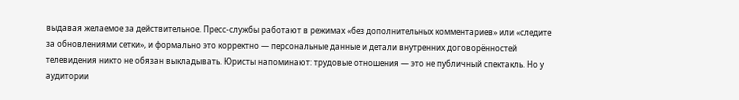выдавая желаемое за действительное. Пресс-службы работают в режимах «без дополнительных комментариев» или «следите за обновлениями сетки», и формально это корректно — персональные данные и детали внутренних договорённостей телевидения никто не обязан выкладывать. Юристы напоминают: трудовые отношения — это не публичный спектакль. Но у аудитории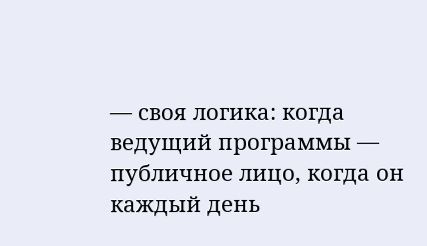— своя логика: когда ведущий программы — публичное лицо, когда он каждый день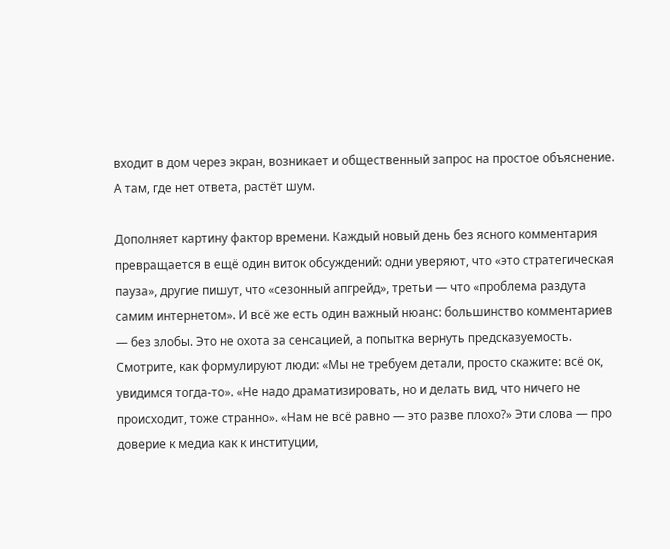входит в дом через экран, возникает и общественный запрос на простое объяснение. А там, где нет ответа, растёт шум.

Дополняет картину фактор времени. Каждый новый день без ясного комментария превращается в ещё один виток обсуждений: одни уверяют, что «это стратегическая пауза», другие пишут, что «сезонный апгрейд», третьи — что «проблема раздута самим интернетом». И всё же есть один важный нюанс: большинство комментариев — без злобы. Это не охота за сенсацией, а попытка вернуть предсказуемость. Смотрите, как формулируют люди: «Мы не требуем детали, просто скажите: всё ок, увидимся тогда-то». «Не надо драматизировать, но и делать вид, что ничего не происходит, тоже странно». «Нам не всё равно — это разве плохо?» Эти слова — про доверие к медиа как к институции,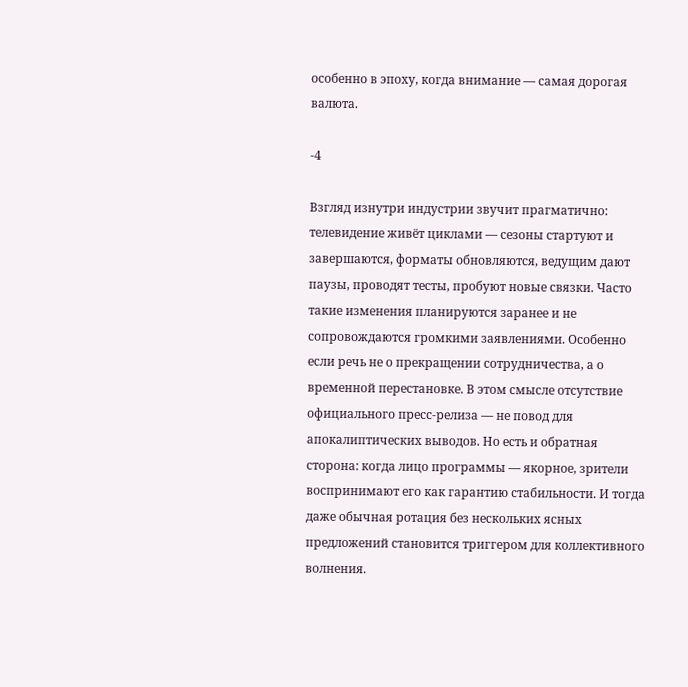особенно в эпоху, когда внимание — самая дорогая валюта.

-4

Взгляд изнутри индустрии звучит прагматично: телевидение живёт циклами — сезоны стартуют и завершаются, форматы обновляются, ведущим дают паузы, проводят тесты, пробуют новые связки. Часто такие изменения планируются заранее и не сопровождаются громкими заявлениями. Особенно если речь не о прекращении сотрудничества, а о временной перестановке. В этом смысле отсутствие официального пресс-релиза — не повод для апокалиптических выводов. Но есть и обратная сторона: когда лицо программы — якорное, зрители воспринимают его как гарантию стабильности. И тогда даже обычная ротация без нескольких ясных предложений становится триггером для коллективного волнения.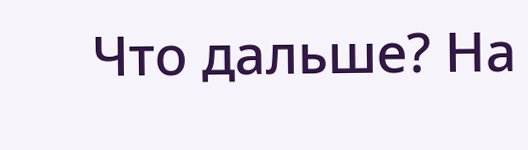Что дальше? На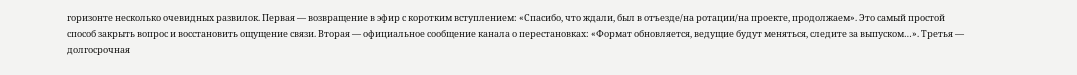горизонте несколько очевидных развилок. Первая — возвращение в эфир с коротким вступлением: «Спасибо, что ждали, был в отъезде/на ротации/на проекте, продолжаем». Это самый простой способ закрыть вопрос и восстановить ощущение связи. Вторая — официальное сообщение канала о перестановках: «Формат обновляется, ведущие будут меняться, следите за выпуском…». Третья — долгосрочная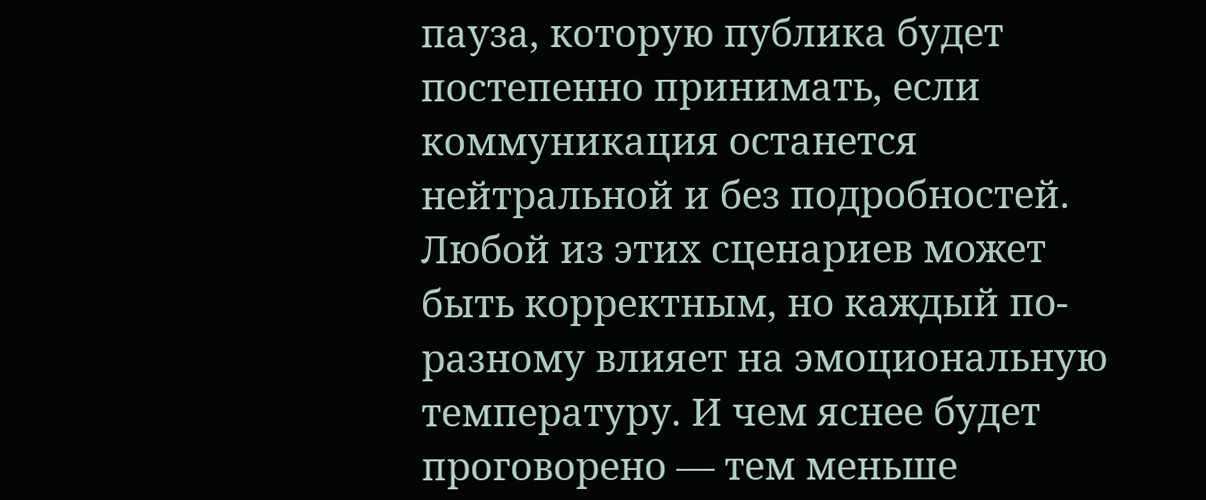пауза, которую публика будет постепенно принимать, если коммуникация останется нейтральной и без подробностей. Любой из этих сценариев может быть корректным, но каждый по-разному влияет на эмоциональную температуру. И чем яснее будет проговорено — тем меньше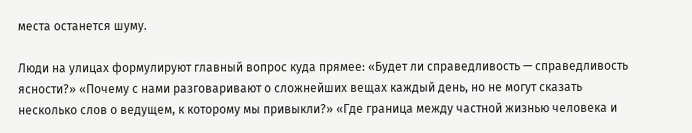места останется шуму.

Люди на улицах формулируют главный вопрос куда прямее: «Будет ли справедливость — справедливость ясности?» «Почему с нами разговаривают о сложнейших вещах каждый день, но не могут сказать несколько слов о ведущем, к которому мы привыкли?» «Где граница между частной жизнью человека и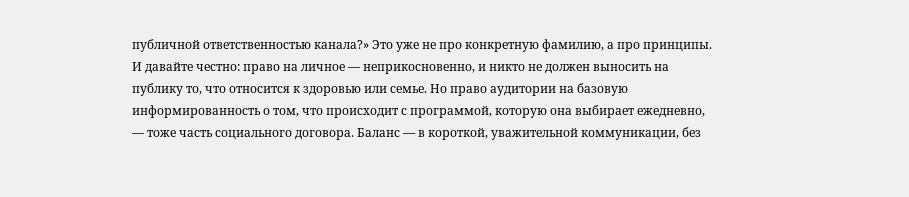публичной ответственностью канала?» Это уже не про конкретную фамилию, а про принципы. И давайте честно: право на личное — неприкосновенно, и никто не должен выносить на публику то, что относится к здоровью или семье. Но право аудитории на базовую информированность о том, что происходит с программой, которую она выбирает ежедневно, — тоже часть социального договора. Баланс — в короткой, уважительной коммуникации, без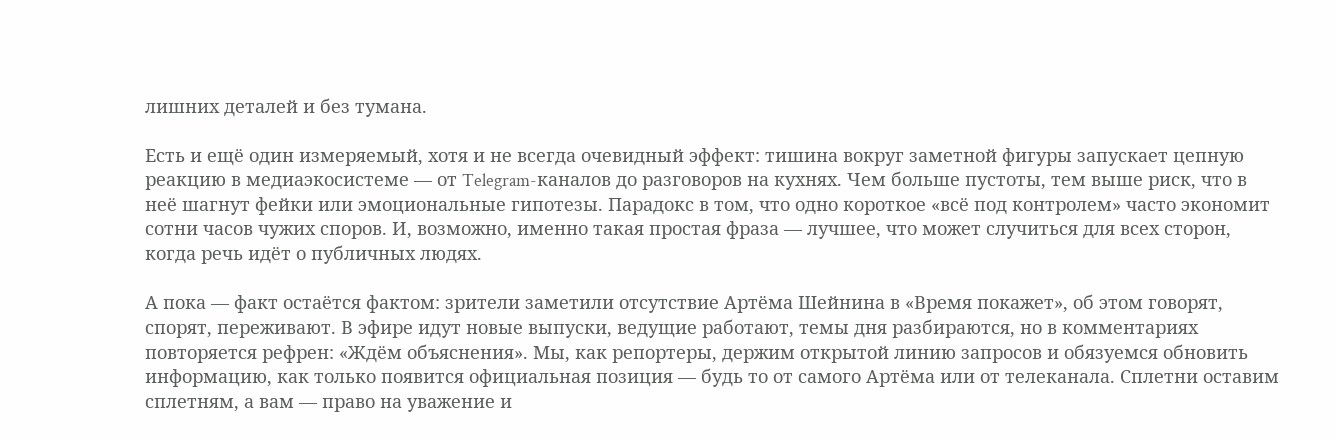лишних деталей и без тумана.

Есть и ещё один измеряемый, хотя и не всегда очевидный эффект: тишина вокруг заметной фигуры запускает цепную реакцию в медиаэкосистеме — от Telegram-каналов до разговоров на кухнях. Чем больше пустоты, тем выше риск, что в неё шагнут фейки или эмоциональные гипотезы. Парадокс в том, что одно короткое «всё под контролем» часто экономит сотни часов чужих споров. И, возможно, именно такая простая фраза — лучшее, что может случиться для всех сторон, когда речь идёт о публичных людях.

А пока — факт остаётся фактом: зрители заметили отсутствие Артёма Шейнина в «Время покажет», об этом говорят, спорят, переживают. В эфире идут новые выпуски, ведущие работают, темы дня разбираются, но в комментариях повторяется рефрен: «Ждём объяснения». Мы, как репортеры, держим открытой линию запросов и обязуемся обновить информацию, как только появится официальная позиция — будь то от самого Артёма или от телеканала. Сплетни оставим сплетням, а вам — право на уважение и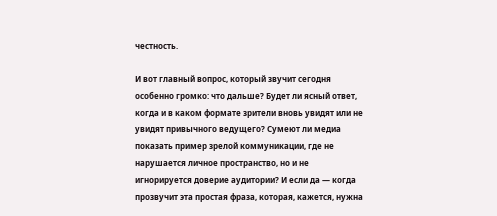честность.

И вот главный вопрос, который звучит сегодня особенно громко: что дальше? Будет ли ясный ответ, когда и в каком формате зрители вновь увидят или не увидят привычного ведущего? Сумеют ли медиа показать пример зрелой коммуникации, где не нарушается личное пространство, но и не игнорируется доверие аудитории? И если да — когда прозвучит эта простая фраза, которая, кажется, нужна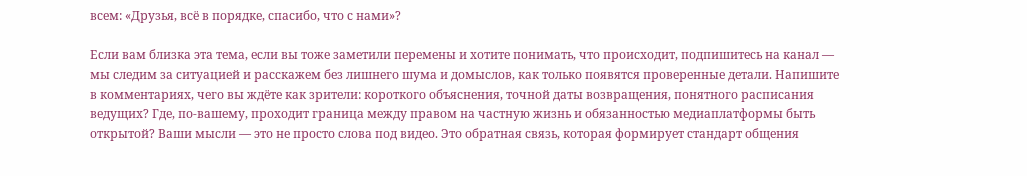всем: «Друзья, всё в порядке, спасибо, что с нами»?

Если вам близка эта тема, если вы тоже заметили перемены и хотите понимать, что происходит, подпишитесь на канал — мы следим за ситуацией и расскажем без лишнего шума и домыслов, как только появятся проверенные детали. Напишите в комментариях, чего вы ждёте как зрители: короткого объяснения, точной даты возвращения, понятного расписания ведущих? Где, по-вашему, проходит граница между правом на частную жизнь и обязанностью медиаплатформы быть открытой? Ваши мысли — это не просто слова под видео. Это обратная связь, которая формирует стандарт общения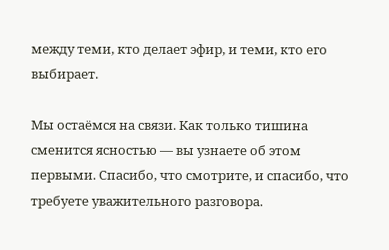между теми, кто делает эфир, и теми, кто его выбирает.

Мы остаёмся на связи. Как только тишина сменится ясностью — вы узнаете об этом первыми. Спасибо, что смотрите, и спасибо, что требуете уважительного разговора.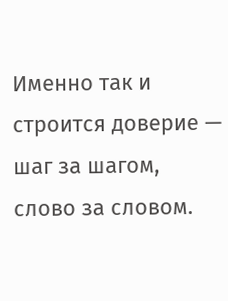Именно так и строится доверие — шаг за шагом, слово за словом.